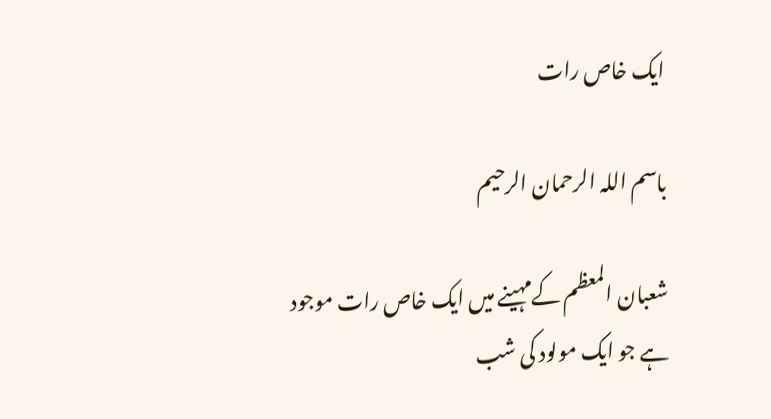ایک خاص رات

باسم اللہ الرحمان الرحیم

شعبان المعظم کےمہینے میں ایک خاص رات موجود ہے جو ایک مولود کی شب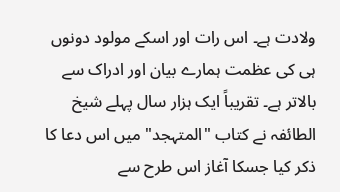ولادت ہے۔ اس رات اور اسکے مولود دونوں ہی کی عظمت ہمارے بیان اور ادراک سے بالاتر ہے۔ تقریباً ایک ہزار سال پہلے شیخ الطائفہ نے کتاب "المتہجد" میں اس دعا کا ذکر کیا جسکا آغاز اس طرح سے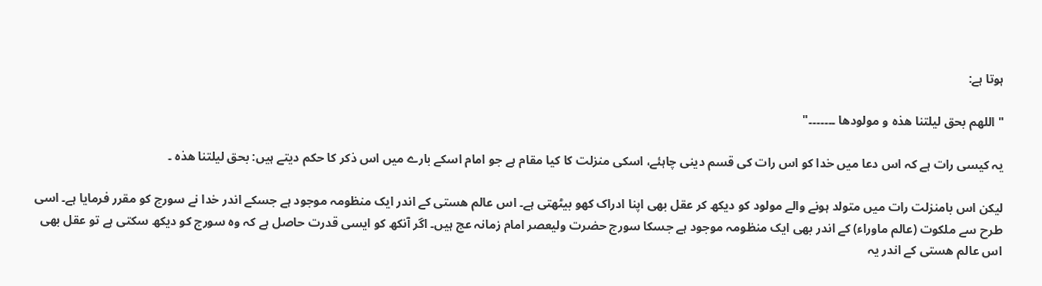ہوتا ہے:

"اللھم بحق ليلتنا هذه و مولودها ۔۔۔۔۔۔۔"

یہ کیسی رات ہے کہ اس دعا میں خدا کو اس رات کی قسم دینی چاہئے، اسکی منزلت کا کیا مقام ہے جو امام اسکے بارے میں اس ذکر کا حکم دیتے ہیں: بحق ليلتنا هذه ۔

لیکن اس بامنزلت رات میں متولد ہونے والے مولود کو دیکھ کر عقل بھی اپنا ادراک کھو بیٹھتی ہے۔ اس عالم ھستی کے اندر ایک منظومہ موجود ہے جسکے اندر خدا نے سورج کو مقرر فرمایا ہے۔ اسی طرح سے ملکوت (عالم ماوراء) کے اندر بھی ایک منظومہ موجود ہے جسکا سورج حضرت ولیعصر امام زمانہ عج ہیں۔ اگر آنکھ کو ایسی قدرت حاصل ہے کہ وہ سورج کو دیکھ سکتی ہے تو عقل بھی اس عالم ھستی کے اندر یہ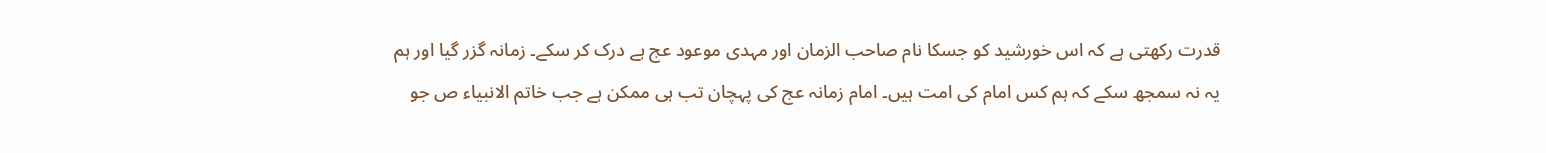قدرت رکھتی ہے کہ اس خورشید کو جسکا نام صاحب الزمان اور مہدی موعود عج ہے درک کر سکے۔ زمانہ گزر گیا اور ہم یہ نہ سمجھ سکے کہ ہم کس امام کی امت ہیں۔ امام زمانہ عج کی پہچان تب ہی ممکن ہے جب خاتم الانبیاء ص جو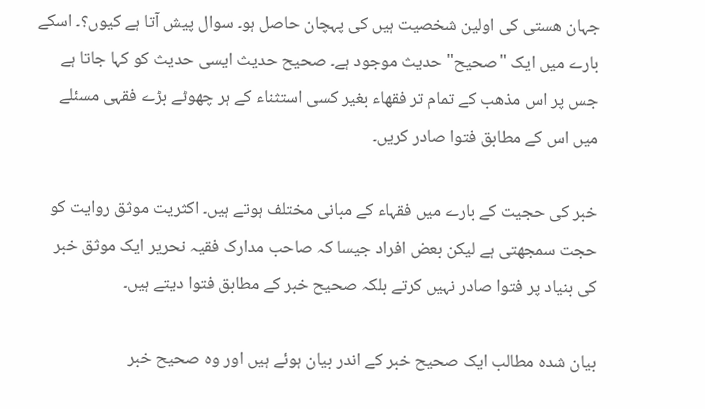جہان ھستی کی اولین شخصیت ہیں کی پہچان حاصل ہو۔ سوال پیش آتا ہے کیوں؟۔ اسکے بارے میں ایک "صحیح" حدیث موجود ہے۔ صحیح حدیث ایسی حدیث کو کہا جاتا ہے جس پر اس مذھب کے تمام تر فقھاء بغیر کسی استثناء کے ہر چھوٹے بڑے فقہی مسئلے میں اس کے مطابق فتوا صادر کریں۔

خبر کی حجیت کے بارے میں فقہاء کے مبانی مختلف ہوتے ہیں۔ اکثریت موثق روایت کو حجت سمجھتی ہے لیکن بعض افراد جیسا کہ صاحب مدارک فقیہ نحریر ایک موثق خبر کی بنیاد پر فتوا صادر نہیں کرتے بلکہ صحیح خبر کے مطابق فتوا دیتے ہیں۔

بیان شدہ مطالب ایک صحیح خبر کے اندر بیان ہوئے ہیں اور وہ صحیح خبر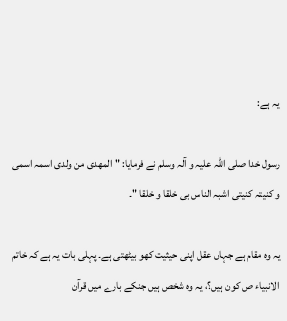یہ ہے:

رسول خدا صلی اللہ علیہ و آلہ وسلم نے فرمایا: "المھدی من ولدی اسمہ اسمی و کنیتہ کنیتی اشبہ الناس بی خلقا و خلقا "۔

یہ وہ مقام ہے جہاں عقل اپنی حیثیت کھو بیٹھتی ہے۔ پہلی بات یہ ہے کہ خاتم الانبیاء ص کون ہیں؟، یہ وہ شخص ہیں جنکے بارے میں قرآن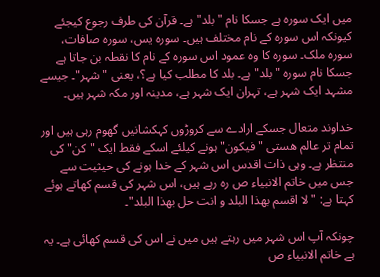میں ایک سورہ ہے جسکا نام "بلد" ہے۔ قرآن کی طرف رجوع کیجئے کیونکہ اس سورہ کے نام مختلف ہیں۔ سورہ یس، سورہ صافات، سورہ ملک۔ سورہ کا وہ عمود اس سورہ کے نام کا نقطہ بن جاتا ہے جسکا نام سورہ "بلد" ہے۔ بلد کا مطلب کیا ہے؟، یعنی "شہر"۔ جیسے مشہد ایک شہر ہے، تہران ایک شہر ہے، مدینہ اور مکہ شہر ہیں۔

خداوند متعال جسکے ارادے سے کروڑوں کہکشانیں گھوم رہی ہیں اور تمام تر عالم ھستی "فیکون" ہونے کیلئے اسکے فقط ایک "کن" کی منتظر ہے۔ وہی ذات اقدس اس شہر کے خدا ہونے کی حیثیت سے جس میں خاتم الانبیاء ص رہ رہے ہیں، اس شہر کی قسم کھاتے ہوئے کہتا ہے: "لا اقسم بھذا البلد و انت حل بھذا البلد"۔

چونکہ آپ اس شہر میں رہتے ہیں میں نے اس کی قسم کھائی ہے۔ یہ ہے خاتم الانبیاء ص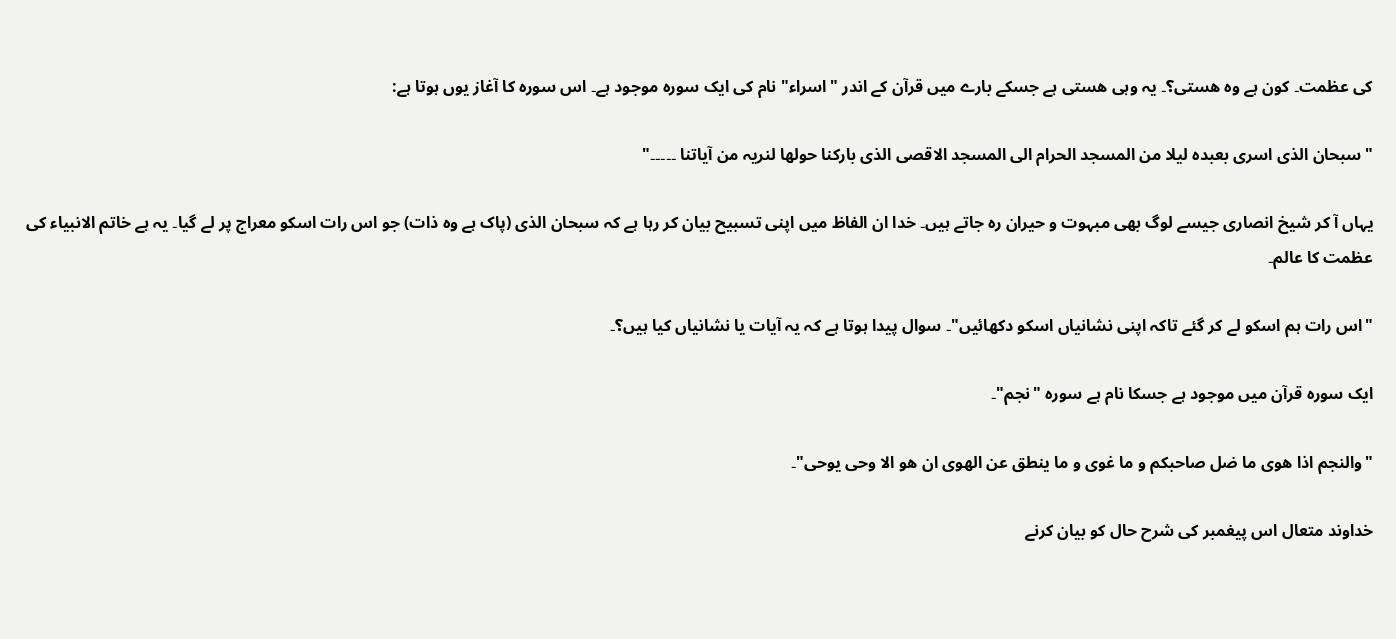کی عظمت۔ کون ہے وہ ھستی؟۔ یہ وہی ھستی ہے جسکے بارے میں قرآن کے اندر "اسراء" نام کی ایک سورہ موجود ہے۔ اس سورہ کا آغاز یوں ہوتا ہے:

"سبحان الذی اسری بعبدہ لیلا من المسجد الحرام الی المسجد الاقصی الذی بارکنا حولھا لنریہ من آیاتنا ۔۔۔۔۔"

یہاں آ کر شیخ انصاری جیسے لوگ بھی مبہوت و حیران رہ جاتے ہیں۔ خدا ان الفاظ میں اپنی تسبیح بیان کر رہا ہے کہ سبحان الذی (پاک ہے وہ ذات) جو اس رات اسکو معراج پر لے گیا۔ یہ ہے خاتم الانبیاء کی عظمت کا عالم۔

"اس رات ہم اسکو لے کر گئے تاکہ اپنی نشانیاں اسکو دکھائیں"۔ سوال پیدا ہوتا ہے کہ یہ آیات یا نشانیاں کیا ہیں؟۔

ایک سورہ قرآن میں موجود ہے جسکا نام ہے سورہ "نجم"۔

"والنجم اذا ھوی ما ضل صاحبکم و ما غوی و ما ینطق عن الھوی ان ھو الا وحی یوحی"۔

خداوند متعال اس پیغمبر کی شرح حال کو بیان کرنے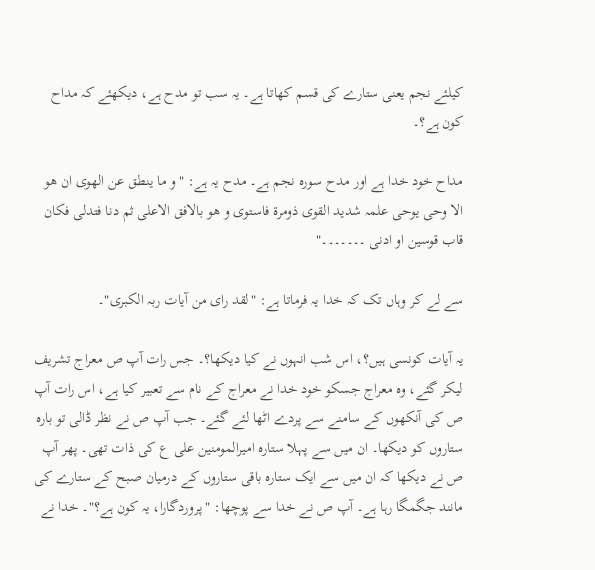کیلئے نجم یعنی ستارے کی قسم کھاتا ہے۔ یہ سب تو مدح ہے، دیکھئے کہ مداح کون ہے؟۔

مداح خود خدا ہے اور مدح سورہ نجم ہے۔ مدح یہ ہے: "و ما ینطق عن الھوی ان ھو الا وحی یوحی علمہ شدید القوی ذومرۃ فاستوی و ھو بالافق الاعلی ثم دنا فتدلی فکان قاب قوسین او ادنی ۔۔۔۔۔۔۔"

سے لے کر وہاں تک کہ خدا یہ فرماتا ہے: "لقد رای من آیات ربہ الکبری"۔

یہ آیات کونسی ہیں؟، اس شب انہوں نے کیا دیکھا؟۔ جس رات آپ ص معراج تشریف لیکر گئے، وہ معراج جسکو خود خدا نے معراج کے نام سے تعبیر کیا ہے، اس رات آپ ص کی آنکھوں کے سامنے سے پردے اٹھا لئے گئے۔ جب آپ ص نے نظر ڈالی تو بارہ ستاروں کو دیکھا۔ ان میں سے پہلا ستارہ امیرالمومنین علی ع کی ذات تھی۔ پھر آپ ص نے دیکھا کہ ان میں سے ایک ستارہ باقی ستاروں کے درمیان صبح کے ستارے کی مانند جگمگا رہا ہے۔ آپ ص نے خدا سے پوچھا: "پروردگارا، یہ کون ہے؟"۔ خدا نے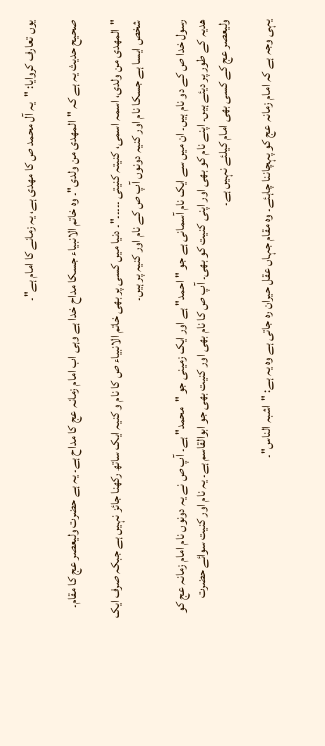یوں تعارف کروایا: "یہ آل محمد ص کا مھدی ہے، یہ زمانے کا امام ہے"۔

صحیح حدیث یہ ہے کہ "المھدی من ولدی"۔ وہ خاتم الانبیاء جسکا مداح خدا ہے وہی اب امام زمانہ عج کا مداح ہے۔ یہ ہے حضرت ولیعصر عج کا مقام۔

"المھدی من ولدی، اسمہ اسمی، کنیتہ کنیتی ۔۔۔۔۔"۔ دنیا میں کسی پر بھی خاتم الانبیاء ص کا نام و کنیہ ایک ساتھ رکھنا جائز نہیں ہے جبکہ صرف ایک شخص ایسا ہے جسکا نام اور کنیہ دونوں آپ ص کے نام اور کنیہ پر ہیں۔

رسول خدا ص کے دو نام ہیں۔ ان میں سے ایک نام آسمانی ہے جو "احمد" ہے اور ایک زمینی جو "محمد" ہے۔ آپ ص نے یہ دونوں نام امام زمانہ عج کو ھدیہ کے طور پر دیئے ہیں۔ اپنے نام کو بھی اور اپنی کنیت کو بھی۔ آپ ص کا نام بھی اور کنیت بھی جو ابوالقاسم ہے۔ یہ نام اور کنیت سوائے حضرت ولیعصر عج کے کسی بھی امام کیلئے نہیں ہے۔

یہی وجہ ہے کہ امام زمانہ عج کو پہچاننا چاہئے۔ وہ مقام جہاں عقل حیران رہ جاتی ہے وہ یہ ہے: "اشبہ الناس"۔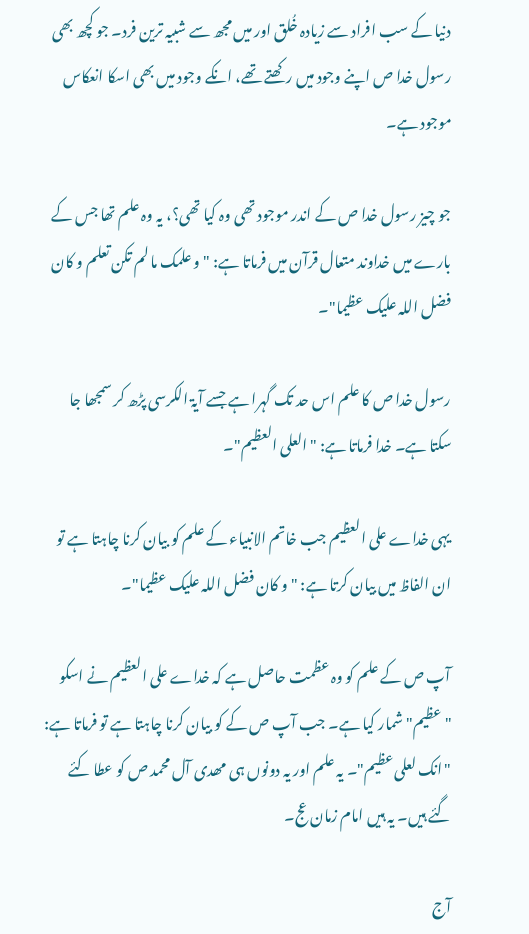دنیا کے سب افراد سے زیادہ خُلق اور میں مجھ سے شبیہ ترین فرد۔ جو کچھ بھی رسول خدا ص اپنے وجود میں رکھتے تھے، انکے وجود میں بھی اسکا انعکاس موجود ہے۔

جو چیز رسول خدا ص کے اندر موجود تھی وہ کیا تھی؟، یہ وہ علم تھا جس کے بارے میں خداوند متعال قرآن میں فرماتا ہے: "و علمک ما لم تکن تعلم و کان فضل اللہ علیک عظیما"۔

رسول خدا ص کا علم اس حد تک گہرا ہے جسے آیۃ الکرسی پڑھ کر سمجھا جا سکتا ہے۔ خدا فرماتا ہے: "العلی العظیم"۔

یہی خداے علی العظیم جب خاتم الانبیاء کے علم کو بیان کرنا چاہتا ہے تو ان الفاظ میں بیان کرتا ہے: "و کان فضل اللہ علیک عظیما"۔

آپ ص کے علم کو وہ عظمت حاصل ہے کہ خداے علی العظیم نے اسکو "عظیم" شمار کیا ہے۔ جب آپ ص کے کو بیان کرنا چاہتا ہے تو فرماتا ہے: "انک لعلی عظیم"۔ یہ علم اور یہ دونوں ہی مھدی آل محمد ص کو عطا کئے گئے ہیں۔ یہ ہیں امام زمان عج۔

آج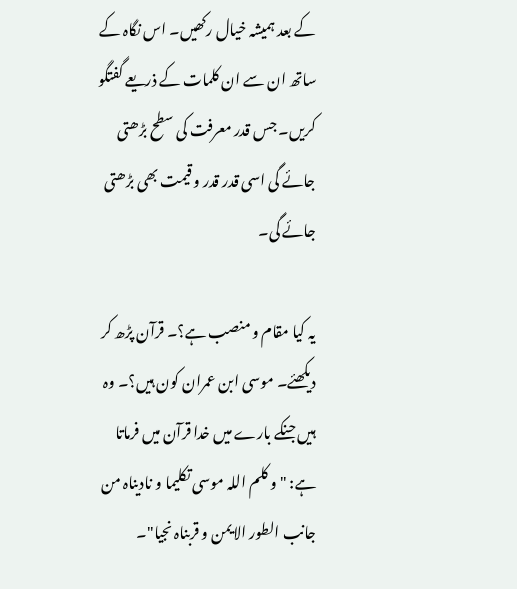کے بعد ہمیشہ خیال رکھیں۔ اس نگاہ کے ساتھ ان سے ان کلمات کے ذریعے گفتگو کریں۔ جس قدر معرفت کی سطح بڑھتی جائے گی اسی قدر قدر و قیمت بھی بڑھتی جائے گی۔

یہ کیا مقام و منصب ہے؟۔ قرآن پڑھ کر دیکھئے۔ موسی ابن عمران کون ہیں؟۔ وہ ہیں جنکے بارے میں خدا قرآن میں فرماتا ہے: "و کلم اللہ موسی تکلیما و نادیناہ من جانب الطور الایمن و قربناہ نجیا"۔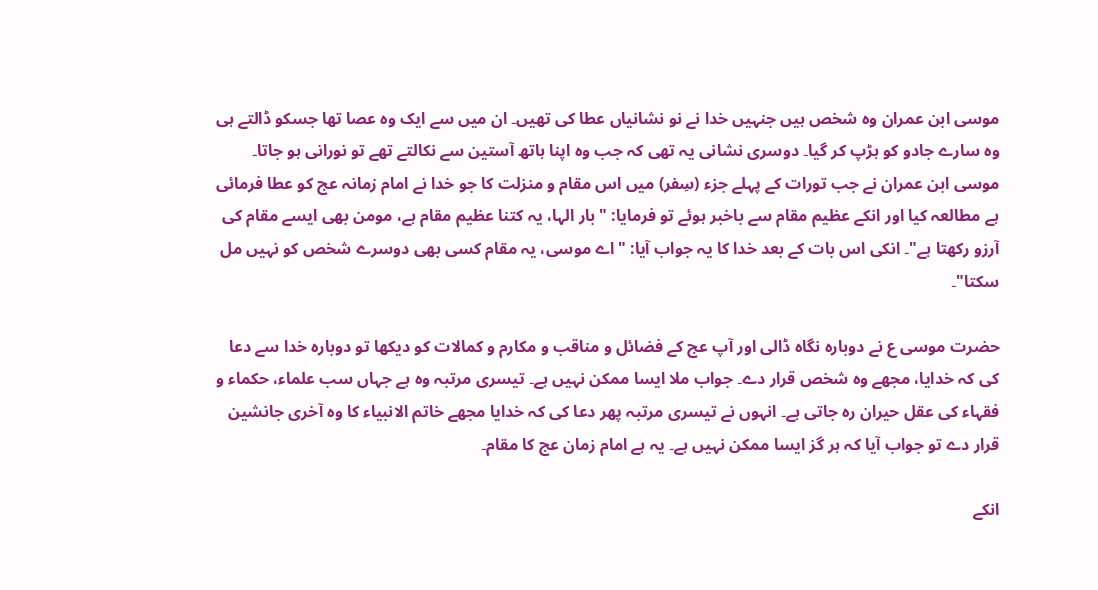موسی ابن عمران وہ شخص ہیں جنہیں خدا نے نو نشانیاں عطا کی تھیں۔ ان میں سے ایک وہ عصا تھا جسکو ڈالتے ہی وہ سارے جادو کو ہڑپ کر گیا۔ دوسری نشانی یہ تھی کہ جب وہ اپنا ہاتھ آستین سے نکالتے تھے تو نورانی ہو جاتا۔ موسی ابن عمران نے جب تورات کے پہلے جزء (سِفر) میں اس مقام و منزلت کا جو خدا نے امام زمانہ عج کو عطا فرمائی ہے مطالعہ کیا اور انکے عظیم مقام سے باخبر ہوئے تو فرمایا: "بار الہا، یہ کتنا عظیم مقام ہے، مومن بھی ایسے مقام کی آرزو رکھتا ہے"۔ انکی اس بات کے بعد خدا کا یہ جواب آیا: "اے موسی، یہ مقام کسی بھی دوسرے شخص کو نہیں مل سکتا"۔

حضرت موسی ع نے دوبارہ نگاہ ڈالی اور آپ عج کے فضائل و مناقب و مکارم و کمالات کو دیکھا تو دوبارہ خدا سے دعا کی کہ خدایا، مجھے وہ شخص قرار دے۔ جواب ملا ایسا ممکن نہیں ہے۔ تیسری مرتبہ وہ ہے جہاں سب علماء، حکماء و فقہاء کی عقل حیران رہ جاتی ہے۔ انہوں نے تیسری مرتبہ پھر دعا کی کہ خدایا مجھے خاتم الانبیاء کا وہ آخری جانشین قرار دے تو جواب آیا کہ ہر گز ایسا ممکن نہیں ہے۔ یہ ہے امام زمان عج کا مقام۔

انکے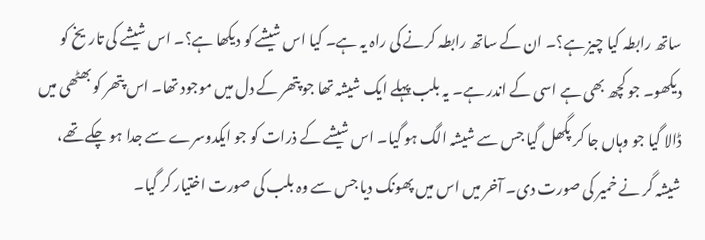ساتھ رابطہ کیا چیز ہے؟۔ ان کے ساتھ رابطہ کرنے کی راہ یہ ہے۔ کیا اس شیشے کو دیکھا ہے؟۔ اس شیشے کی تاریخ کو دیکھو۔ جو کچھ بھی ہے اسی کے اندر ہے۔ یہ بلب پہلے ایک شیشہ تھا جو پتھر کے دل میں موجود تھا۔ اس پتھر کو بھٹھی میں ڈالا گیا جو وہاں جا کر پگھل گیا جس سے شیشہ الگ ہو گیا۔ اس شیشے کے ذرات کو جو ایکدوسرے سے جدا ہو چکے تھے، شیشہ گر نے خمیر کی صورت دی۔ آخر میں اس میں پھونک دیا جس سے وہ بلب کی صورت اختیار کر گیا۔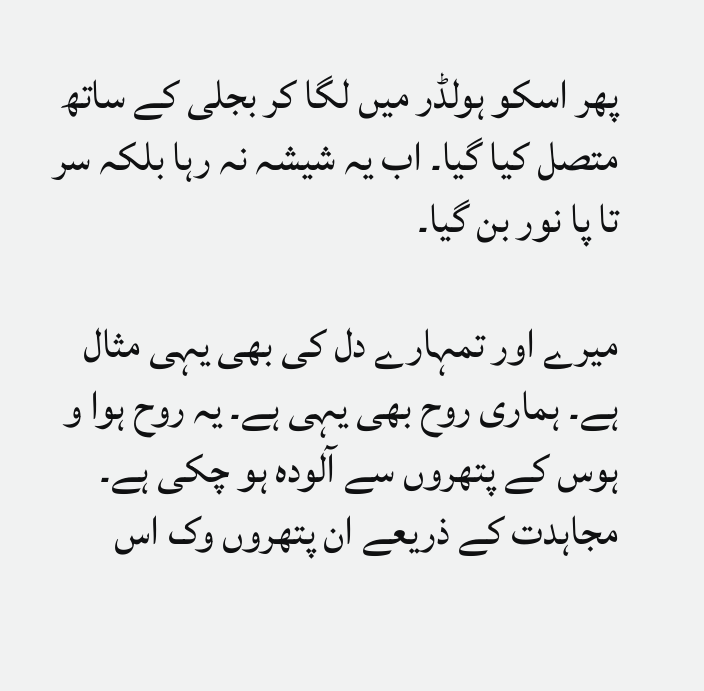پھر اسکو ہولڈر میں لگا کر بجلی کے ساتھ متصل کیا گیا۔ اب یہ شیشہ نہ رہا بلکہ سر تا پا نور بن گیا۔

میرے اور تمہارے دل کی بھی یہی مثال ہے۔ ہماری روح بھی یہی ہے۔ یہ روح ہوا و ہوس کے پتھروں سے آلودہ ہو چکی ہے۔ مجاہدت کے ذریعے ان پتھروں وک اس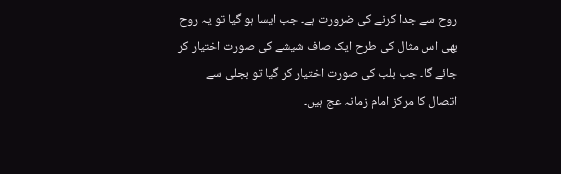روح سے جدا کرنے کی ضرورت ہے۔ جب ایسا ہو گیا تو یہ روح بھی اس مثال کی طرح ایک صاف شیشے کی صورت اختیار کر جائے گا۔ جب بلب کی صورت اختیار کر گیا تو بجلی سے اتصال کا مرکز امام زمانہ عج ہیں۔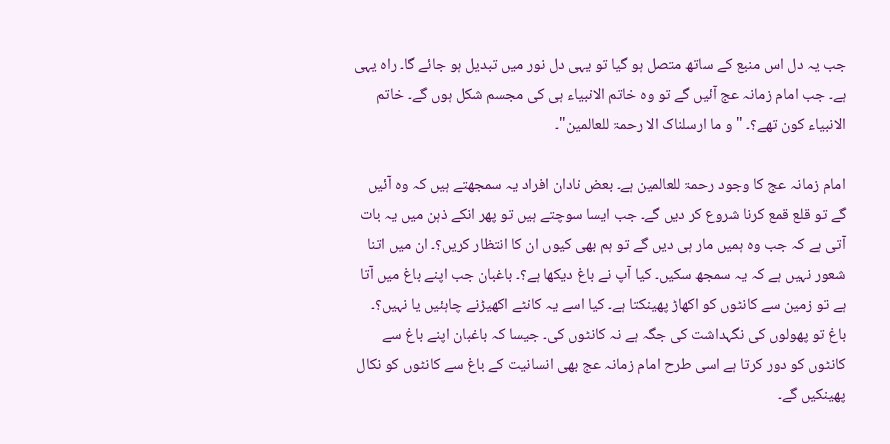جب یہ دل اس منبع کے ساتھ متصل ہو گیا تو یہی دل نور میں تبدیل ہو جائے گا۔ راہ یہی ہے۔ جب امام زمانہ عج آئیں گے تو وہ خاتم الانبیاء ہی کی مجسم شکل ہوں گے۔ خاتم الانبیاء کون تھے؟۔ "و ما ارسلناک الا رحمۃ للعالمین"۔

امام زمانہ عج کا وجود رحمۃ للعالمین ہے۔ بعض نادان افراد یہ سمجھتے ہیں کہ وہ آئیں گے تو قلع قمع کرنا شروع کر دیں گے۔ جب ایسا سوچتے ہیں تو پھر انکے ذہن میں یہ بات آتی ہے کہ جب وہ ہمیں مار ہی دیں گے تو ہم بھی کیوں ان کا انتظار کریں؟۔ ان میں اتنا شعور نہیں ہے کہ یہ سمجھ سکیں۔ کیا آپ نے باغ دیکھا ہے؟۔ باغبان جب اپنے باغ میں آتا ہے تو زمین سے کانٹوں کو اکھاڑ پھینکتا ہے۔ کیا اسے یہ کانٹے اکھیڑنے چاہئیں یا نہیں؟۔ باغ تو پھولوں کی نگہداشت کی جگہ ہے نہ کانٹوں کی۔ جیسا کہ باغبان اپنے باغ سے کانٹوں کو دور کرتا ہے اسی طرح امام زمانہ عج بھی انسانیت کے باغ سے کانٹوں کو نکال پھینکیں گے۔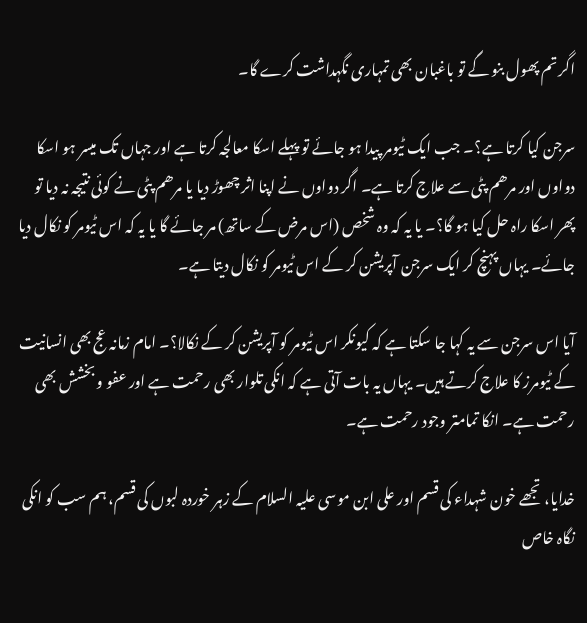اگر تم پھول بنو گے تو باغبان بھی تمہاری نگہداشت کرے گا۔

سرجن کیا کرتا ہے؟۔ جب ایک ٹیومر پیدا ہو جائے تو پہلے اسکا معالجہ کرتا ہے اور جہاں تک میسر ہو اسکا دواوں اور مرھم پٹی سے علاج کرتا ہے۔ اگر دواوں نے اپنا اثر چھوڑ دیا یا مرھم پٹی نے کوئی نتیجہ نہ دیا تو پھر اسکا راہ حل کیا ہو گا؟۔ یا یہ کہ وہ شخص (اس مرض کے ساتھ) مر جائے گا یا یہ کہ اس ٹیومر کو نکال دیا جائے۔ یہاں پہنچ کر ایک سرجن آپریشن کر کے اس ٹیومر کو نکال دیتا ہے۔

آیا اس سرجن سے یہ کہا جا سکتا ہے کہ کیونکر اس ٹیومر کو آپریشن کر کے نکالا؟۔ امام زمانہ عج بھی انسانیت کے ٹیومرز کا علاج کرتے ہیں۔ یہاں یہ بات آتی ہے کہ انکی تلوار بھی رحمت ہے اور عفو و بخشش بھی رحمت ہے۔ انکا تمامتر وجود رحمت ہے۔

خدایا، تجھے خون شہداء کی قسم اور علی ابن موسی علیہ السلام کے زہر خوردہ لبوں کی قسم، ہم سب کو انکی نگاہ خاص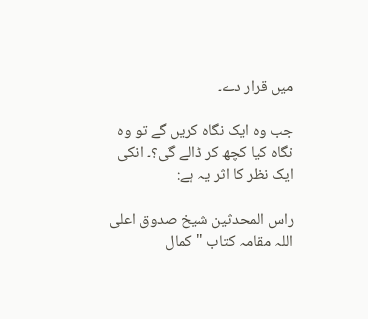میں قرار دے۔

جب وہ ایک نگاہ کریں گے تو وہ نگاہ کیا کچھ کر ڈالے گی؟۔ انکی ایک نظر کا اثر یہ ہے:

راس المحدثین شیخ صدوق اعلی اللہ مقامہ کتاب "کمال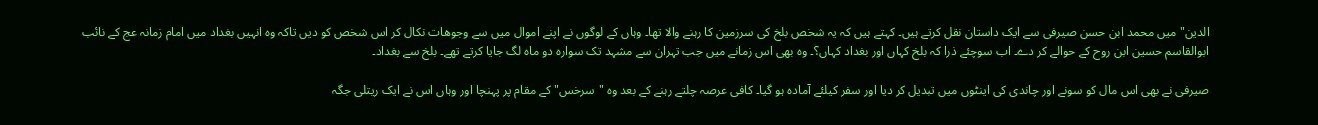الدین" میں محمد ابن حسن صیرفی سے ایک داستان نقل کرتے ہیں۔ کہتے ہیں کہ یہ شخص بلخ کی سرزمین کا رہنے والا تھا۔ وہاں کے لوگوں نے اپنے اموال میں سے وجوھات نکال کر اس شخص کو دیں تاکہ وہ انہیں بغداد میں امام زمانہ عج کے نائب ابوالقاسم حسین ابن روح کے حوالے کر دے۔ اب سوچئے ذرا کہ بلخ کہاں اور بغداد کہاں؟۔ وہ بھی اس زمانے میں جب تہران سے مشہد تک سوارہ دو ماہ لگ جایا کرتے تھے۔ بلخ سے بغداد۔

صیرفی نے بھی اس مال کو سونے اور چاندی کی اینٹوں میں تبدیل کر دیا اور سفر کیلئے آمادہ ہو گیا۔ کافی عرصہ چلتے رہنے کے بعد وہ "سرخس" کے مقام پر پہنچا اور وہاں اس نے ایک ریتلی جگہ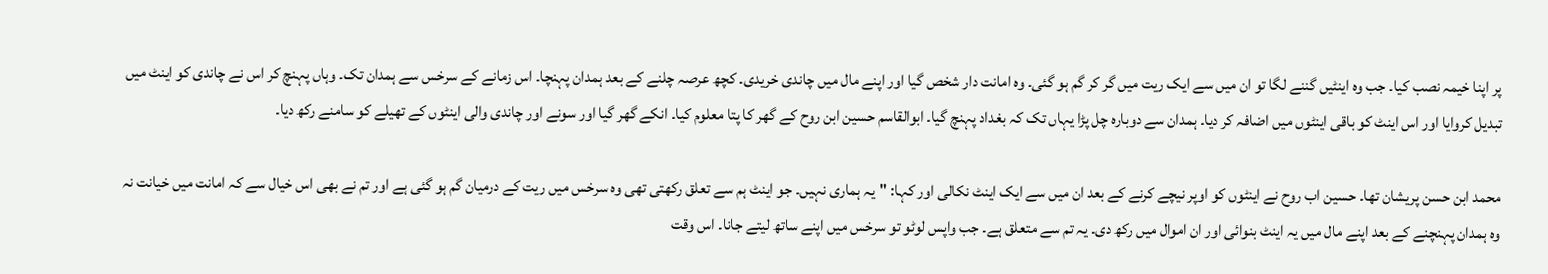پر اپنا خیمہ نصب کیا۔ جب وہ اینٹیں گننے لگا تو ان میں سے ایک ریت میں گر کر گم ہو گئی۔ وہ امانت دار شخص گیا اور اپنے مال میں چاندی خریدی۔ کچھ عرصہ چلنے کے بعد ہمدان پہنچا۔ اس زمانے کے سرخس سے ہمدان تک۔ وہاں پہنچ کر اس نے چاندی کو اینٹ میں تبدیل کروایا اور اس اینٹ کو باقی اینٹوں میں اضافہ کر دیا۔ ہمدان سے دوبارہ چل پڑا یہاں تک کہ بغداد پہنچ گیا۔ ابوالقاسم حسین ابن روح کے گھر کا پتا معلوم کیا۔ انکے گھر گیا اور سونے اور چاندی والی اینٹوں کے تھیلے کو سامنے رکھ دیا۔

محمد ابن حسن پریشان تھا۔ حسین اب روح نے اینٹوں کو اوپر نیچے کرنے کے بعد ان میں سے ایک اینٹ نکالی اور کہا: "یہ ہماری نہیں۔ جو اینٹ ہم سے تعلق رکھتی تھی وہ سرخس میں ریت کے درمیان گم ہو گئی ہے اور تم نے بھی اس خیال سے کہ امانت میں خیانت نہ وہ ہمدان پہنچنے کے بعد اپنے مال میں یہ اینٹ بنوائی اور ان اموال میں رکھ دی۔ یہ تم سے متعلق ہے۔ جب واپس لوٹو تو سرخس میں اپنے ساتھ لیتے جانا۔ اس وقت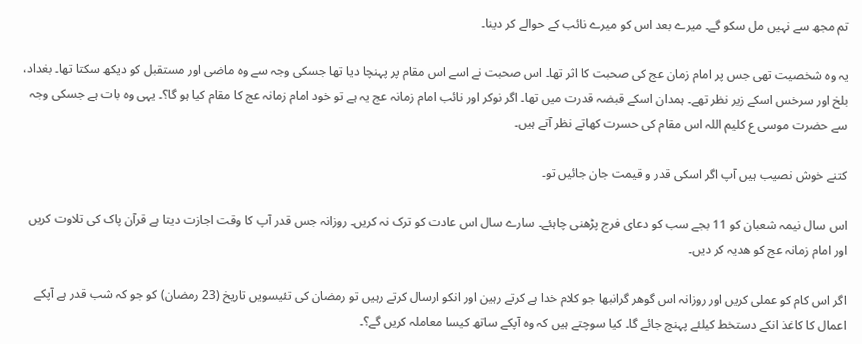تم مجھ سے نہیں مل سکو گے۔ میرے بعد اس کو میرے نائب کے حوالے کر دینا۔

یہ وہ شخصیت تھی جس پر امام زمان عج کی صحبت کا اثر تھا۔ اس صحبت نے اسے اس مقام پر پہنچا دیا تھا جسکی وجہ سے وہ ماضی اور مستقبل کو دیکھ سکتا تھا۔ بغداد، بلخ اور سرخس اسکے زیر نظر تھے۔ ہمدان اسکے قبضہ قدرت میں تھا۔ اگر نوکر اور نائب امام زمانہ عج یہ ہے تو خود امام زمانہ عج کا مقام کیا ہو گا؟۔ یہی وہ بات ہے جسکی وجہ سے حضرت موسی ع کلیم اللہ اس مقام کی حسرت کھاتے نظر آتے ہیں۔

کتنے خوش نصیب ہیں آپ اگر اسکی قدر و قیمت جان جائیں تو۔

اس سال نیمہ شعبان کو 11 بجے سب کو دعای فرج پڑھنی چاہئے۔ سارے سال اس عادت کو ترک نہ کریں۔ روزانہ جس قدر آپ کا وقت اجازت دیتا ہے قرآن پاک کی تلاوت کریں اور امام زمانہ عج کو ھدیہ کر دیں۔

اگر اس کام کو عملی کریں اور روزانہ اس گوھر گرانبھا جو کلام خدا ہے کرتے رہین اور انکو ارسال کرتے رہیں تو رمضان کی تئیسویں تاریخ (23 رمضان) کو جو کہ شب قدر ہے آپکے اعمال کا کاغذ انکے دستخط کیلئے پہنچ جائے گا۔ کیا سوچتے ہیں کہ وہ آپکے ساتھ کیسا معاملہ کریں گے؟۔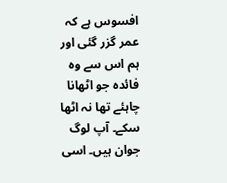افسوس ہے کہ عمر گزر گئی اور ہم اس سے وہ فائدہ جو اٹھانا چاہئے تھا نہ اٹھا سکے۔ آپ لوگ جوان ہیں۔ اسی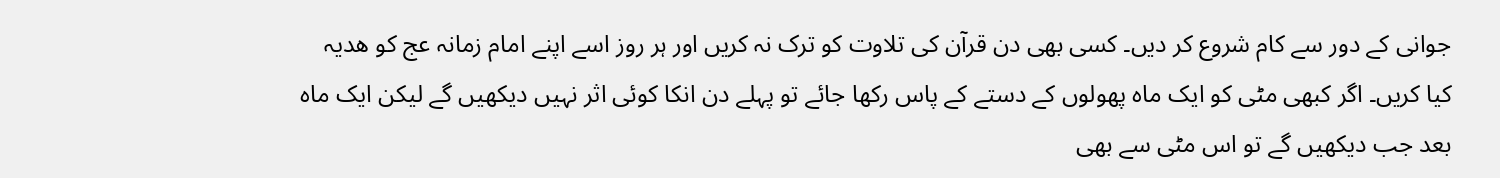جوانی کے دور سے کام شروع کر دیں۔ کسی بھی دن قرآن کی تلاوت کو ترک نہ کریں اور ہر روز اسے اپنے امام زمانہ عج کو ھدیہ کیا کریں۔ اگر کبھی مٹی کو ایک ماہ پھولوں کے دستے کے پاس رکھا جائے تو پہلے دن انکا کوئی اثر نہیں دیکھیں گے لیکن ایک ماہ بعد جب دیکھیں گے تو اس مٹی سے بھی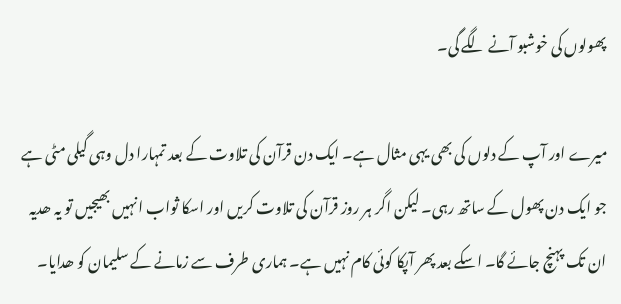پھولوں کی خوشبو آنے لگے گی۔

میرے اور آپ کے دلوں کی بھی یہی مثال ہے۔ ایک دن قرآن کی تلاوت کے بعد تمہارا دل وہی گیلی مٹی ہے جو ایک دن پھول کے ساتھ رہی۔ لیکن اگر ہر روز قرآن کی تلاوت کریں اور اسکا ثواب انہیں بھیجیں تو یہ ھدیہ ان تک پہنچ جائے گا۔ اسکے بعد پھر آپکا کوئی کام نہیں ہے۔ ہماری طرف سے زمانے کے سلیمان کو ھدایا۔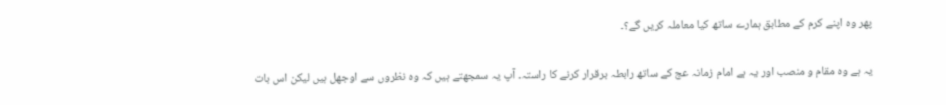پھر وہ اپنے کرم کے مطابق ہمارے ساتھ کیا معاملہ کریں گے؟۔

یہ ہے وہ مقام و منصب اور یہ ہے امام زمانہ عج کے ساتھ رابطہ برقرار کرنے کا راستہ۔ آپ یہ سمجھتے ہیں کہ وہ نظروں سے اوجھل ہیں لیکن اس بات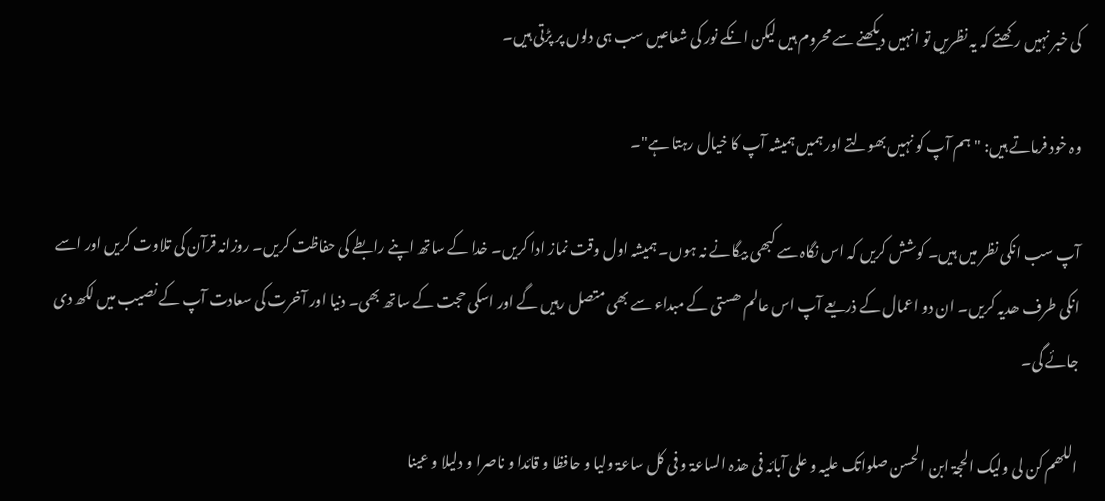کی خبر نہیں رکھتے کہ یہ نظریں تو انہیں دیکھنے سے محروم ہیں لیکن انکے نور کی شعاعیں سب ہی دلوں پر پڑتی ہیں۔

وہ خود فرماتے ہیں: "ہم آپ کو نہیں بھولتے اور ہمیں ہمیشہ آپ کا خیال رہتا ہے"۔

آپ سب انکی نظر میں ہیں۔ کوشش کریں کہ اس نگاہ سے کبھی بیگانے نہ ہوں۔ ہمیشہ اول وقت نماز ادا کریں۔ خدا کے ساتھ اپنے رابطے کی حفاظت کریں۔ روزانہ قرآن کی تلاوت کریں اور اسے انکی طرف ھدیہ کریں۔ ان دو اعمال کے ذریعے آپ اس عالم ھستی کے مبداء سے بھی متصل رہیں گے اور اسکی حجت کے ساتھ بھی۔ دنیا اور آخرت کی سعادت آپ کے نصیب میں لکھ دی جائے گی۔

اللھم کن لی ولیک الحجۃ ابن الحسن صلواتک علیہ و علی آبائہ فی ھذہ الساعۃ و فی کل ساعۃ ولیا و حافظا و قائدا و ناصرا و دلیلا و عینا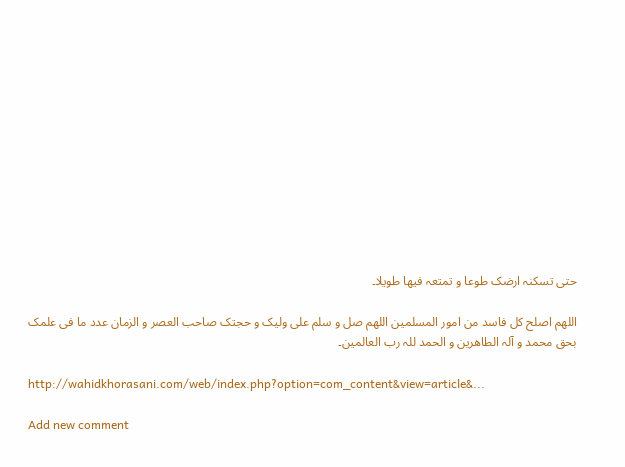حتی تسکنہ ارضک طوعا و تمتعہ فیھا طویلا۔

اللھم اصلح کل فاسد من امور المسلمین اللھم صل و سلم علی ولیک و حجتک صاحب العصر و الزمان عدد ما فی علمک بحق محمد و آلہ الطاھرین و الحمد للہ رب العالمین۔

http://wahidkhorasani.com/web/index.php?option=com_content&view=article&...

Add new comment